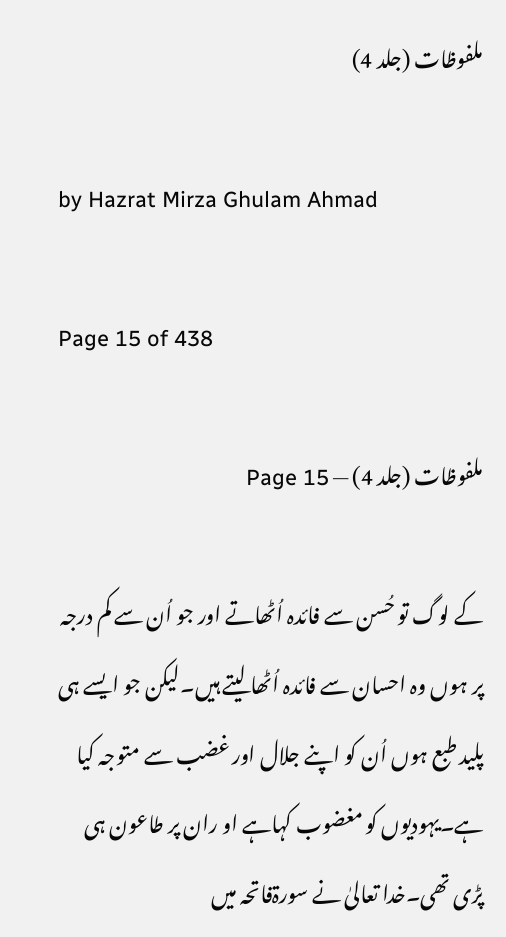ملفوظات (جلد 4)

by Hazrat Mirza Ghulam Ahmad

Page 15 of 438

ملفوظات (جلد 4) — Page 15

کے لوگ تو حُسن سے فائدہ اُٹھاتے اور جو اُن سے کم درجہ پر ہوں وہ احسان سے فائدہ اُٹھا لیتے ہیں۔لیکن جو ایسے ہی پلید طبع ہوں اُن کو اپنے جلال اور غضب سے متوجہ کیا ہے۔یہودیوں کو مغضوب کہاہے او ران پر طاعون ہی پڑی تھی۔خدا تعالیٰ نے سورۃفاتحہ میں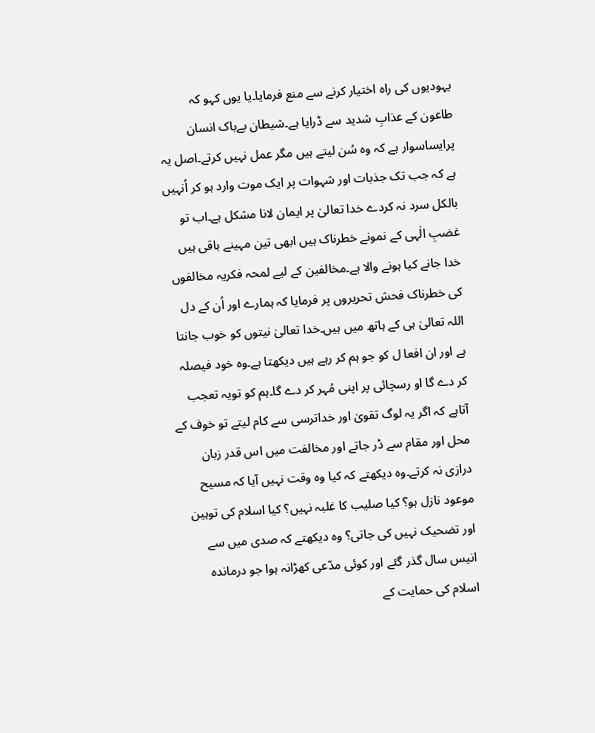یہودیوں کی راہ اختیار کرنے سے منع فرمایا۔یا یوں کہو کہ طاعون کے عذابِ شدید سے ڈرایا ہے۔شیطان بےباک انسان پرایساسوار ہے کہ وہ سُن لیتے ہیں مگر عمل نہیں کرتے۔اصل یہ ہے کہ جب تک جذبات اور شہوات پر ایک موت وارد ہو کر اُنہیں بالکل سرد نہ کردے خدا تعالیٰ پر ایمان لانا مشکل ہے۔اب تو غضبِ الٰہی کے نمونے خطرناک ہیں ابھی تین مہینے باقی ہیں خدا جانے کیا ہونے والا ہے۔مخالفین کے لیے لمحہ فکریہ مخالفوں کی خطرناک فحش تحریروں پر فرمایا کہ ہمارے اور اُن کے دل اللہ تعالیٰ ہی کے ہاتھ میں ہیں۔خدا تعالیٰ نیتوں کو خوب جانتا ہے اور ان افعا ل کو جو ہم کر رہے ہیں دیکھتا ہے۔وہ خود فیصلہ کر دے گا او رسچائی پر اپنی مُہر کر دے گا۔ہم کو تویہ تعجب آتاہے کہ اگر یہ لوگ تقویٰ اور خداترسی سے کام لیتے تو خوف کے محل اور مقام سے ڈر جاتے اور مخالفت میں اس قدر زبان درازی نہ کرتے۔وہ دیکھتے کہ کیا وہ وقت نہیں آیا کہ مسیح موعود نازل ہو؟ کیا صلیب کا غلبہ نہیں؟ کیا اسلام کی توہین اور تضحیک نہیں کی جاتی؟ وہ دیکھتے کہ صدی میں سے انیس سال گذر گئے اور کوئی مدّعی کھڑانہ ہوا جو درماندہ اسلام کی حمایت کے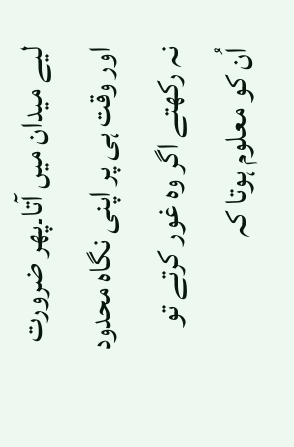لیے میدان میں آتا۔پھر ضرورت اور وقت ہی پر اپنی نگاہ محدود نہ رکھتے اگر وہ غور کرتے تو اُن کو معلوم ہوتا کہ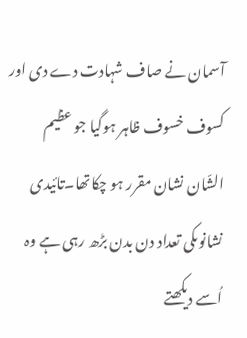آسمان نے صاف شہادت دے دی اور کسوف خسوف ظاہر ہوگیا جو عظیم الشّان نشان مقرر ہو چکاتھا۔تائیدی نشانوںکی تعداد دن بدن بڑھ رہی ہے وہ اُسے دیکھتے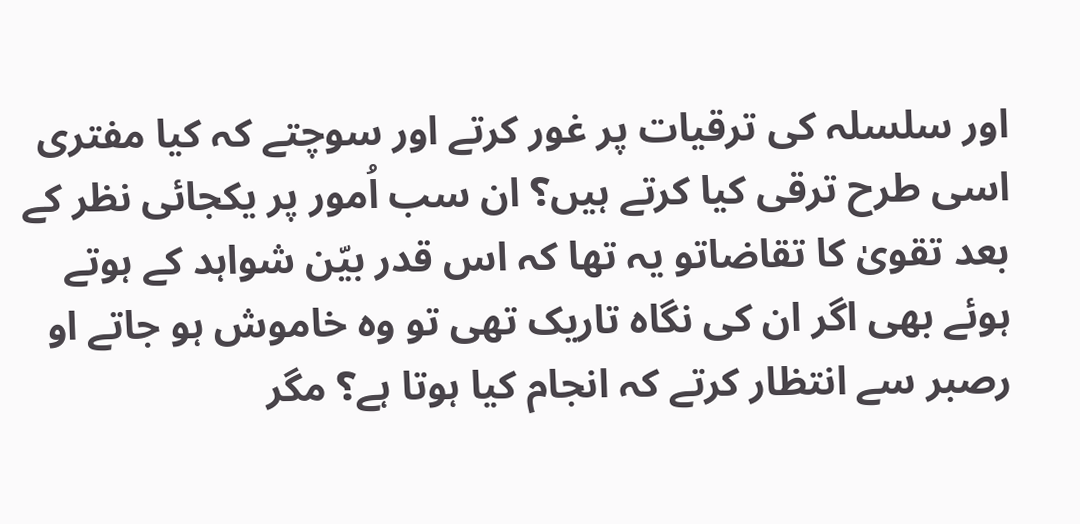اور سلسلہ کی ترقیات پر غور کرتے اور سوچتے کہ کیا مفتری اسی طرح ترقی کیا کرتے ہیں؟ ان سب اُمور پر یکجائی نظر کے بعد تقویٰ کا تقاضاتو یہ تھا کہ اس قدر بیّن شواہد کے ہوتے ہوئے بھی اگر ان کی نگاہ تاریک تھی تو وہ خاموش ہو جاتے او رصبر سے انتظار کرتے کہ انجام کیا ہوتا ہے؟ مگر